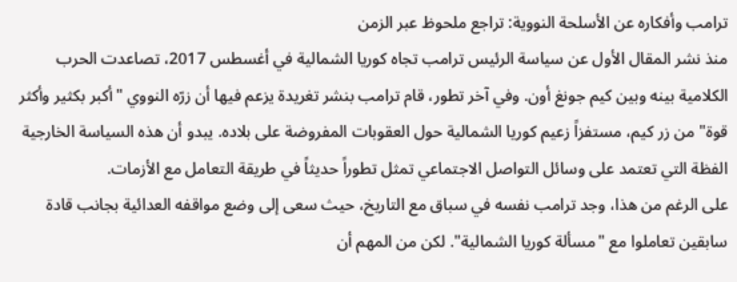ترامب وأفكاره عن الأسلحة النووية: تراجع ملحوظ عبر الزمن
منذ نشر المقال الأول عن سياسة الرئيس ترامب تجاه كوريا الشمالية في أغسطس 2017، تصاعدت الحرب الكلامية بينه وبين كيم جونغ أون. وفي آخر تطور، قام ترامب بنشر تغريدة يزعم فيها أن زرّه النووي "أكبر بكثير وأكثر قوة" من زر كيم، مستفزاً زعيم كوريا الشمالية حول العقوبات المفروضة على بلاده. يبدو أن هذه السياسة الخارجية الفظة التي تعتمد على وسائل التواصل الاجتماعي تمثل تطوراً حديثاً في طريقة التعامل مع الأزمات.
على الرغم من هذا، وجد ترامب نفسه في سباق مع التاريخ، حيث سعى إلى وضع مواقفه العدائية بجانب قادة سابقين تعاملوا مع "مسألة كوريا الشمالية". لكن من المهم أن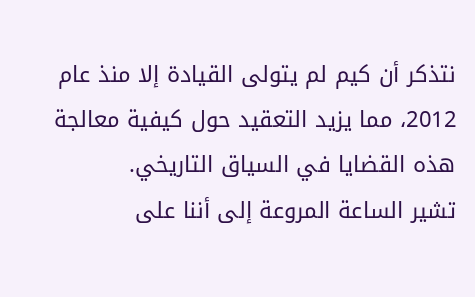نتذكر أن كيم لم يتولى القيادة إلا منذ عام 2012، مما يزيد التعقيد حول كيفية معالجة هذه القضايا في السياق التاريخي.
تشير الساعة المروعة إلى أننا على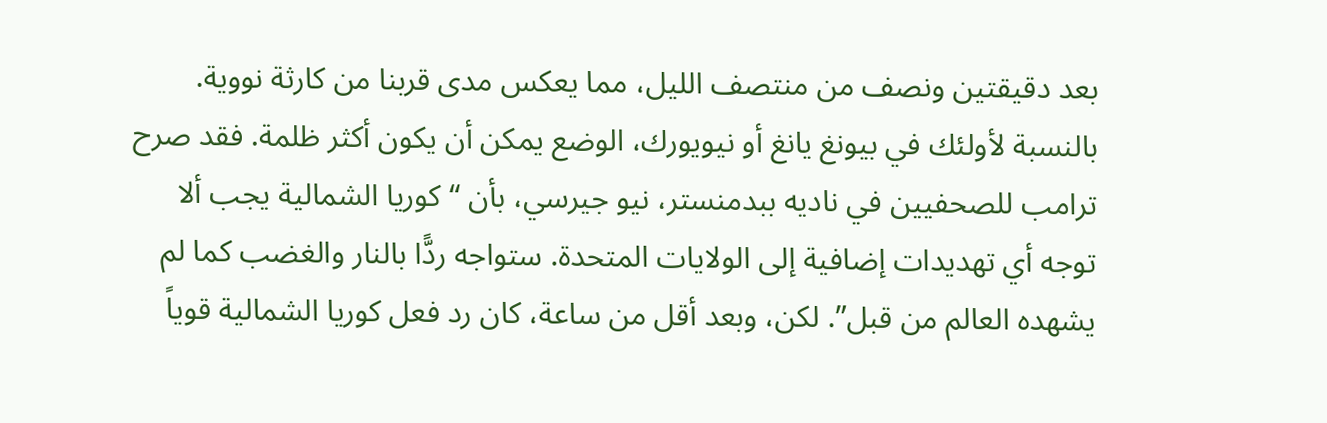بعد دقيقتين ونصف من منتصف الليل، مما يعكس مدى قربنا من كارثة نووية. بالنسبة لأولئك في بيونغ يانغ أو نيويورك، الوضع يمكن أن يكون أكثر ظلمة. فقد صرح ترامب للصحفيين في ناديه ببدمنستر، نيو جيرسي، بأن “كوريا الشمالية يجب ألا توجه أي تهديدات إضافية إلى الولايات المتحدة. ستواجه ردًّا بالنار والغضب كما لم يشهده العالم من قبل”. لكن، وبعد أقل من ساعة، كان رد فعل كوريا الشمالية قوياً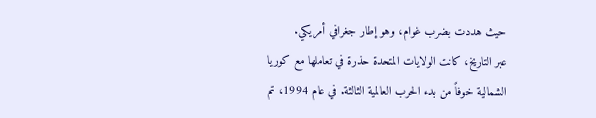حيث هددت بضرب غوام، وهو إطار جغرافي أمريكي.
عبر التاريخ، كانت الولايات المتحدة حذرة في تعاملها مع كوريا الشمالية خوفاً من بدء الحرب العالمية الثالثة. في عام 1994، تم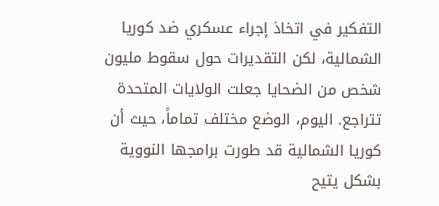التفكير في اتخاذ إجراء عسكري ضد كوريا الشمالية، لكن التقديرات حول سقوط مليون شخص من الضحايا جعلت الولايات المتحدة تتراجع. اليوم، الوضع مختلف تماماً، حيث أن كوريا الشمالية قد طورت برامجها النووية بشكل يتيح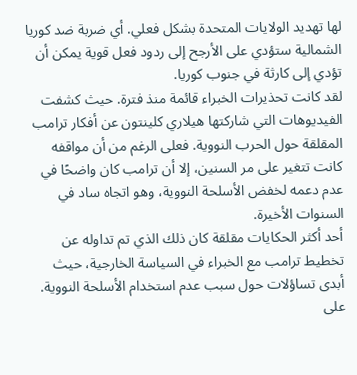لها تهديد الولايات المتحدة بشكل فعلي. أي ضربة ضد كوريا الشمالية ستؤدي على الأرجح إلى ردود فعل قوية يمكن أن تؤدي إلى كارثة في جنوب كوريا.
لقد كانت تحذيرات الخبراء قائمة منذ فترة. حيث كشفت الفيديوهات التي شاركتها هيلاري كلينتون عن أفكار ترامب المقلقة حول الحرب النووية. فعلى الرغم من أن مواقفه كانت تتغير على مر السنين، إلا أن ترامب كان واضحًا في عدم دعمه لخفض الأسلحة النووية، وهو اتجاه ساد في السنوات الأخيرة.
أحد أكثر الحكايات مقلقة كان ذلك الذي تم تداوله عن تخطيط ترامب مع الخبراء في السياسة الخارجية، حيث أبدى تساؤلات حول سبب عدم استخدام الأسلحة النووية. على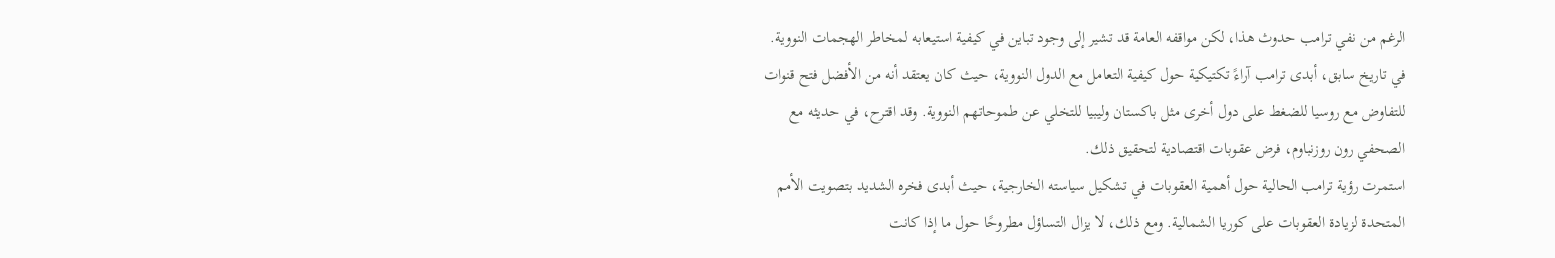الرغم من نفي ترامب حدوث هذا، لكن مواقفه العامة قد تشير إلى وجود تباين في كيفية استيعابه لمخاطر الهجمات النووية.
في تاريخ سابق، أبدى ترامب آراءً تكتيكية حول كيفية التعامل مع الدول النووية، حيث كان يعتقد أنه من الأفضل فتح قنوات للتفاوض مع روسيا للضغط على دول أخرى مثل باكستان وليبيا للتخلي عن طموحاتهم النووية. وقد اقترح، في حديثه مع الصحفي رون روزنباوم، فرض عقوبات اقتصادية لتحقيق ذلك.
استمرت رؤية ترامب الحالية حول أهمية العقوبات في تشكيل سياسته الخارجية، حيث أبدى فخره الشديد بتصويت الأمم المتحدة لزيادة العقوبات على كوريا الشمالية. ومع ذلك، لا يزال التساؤل مطروحًا حول ما إذا كانت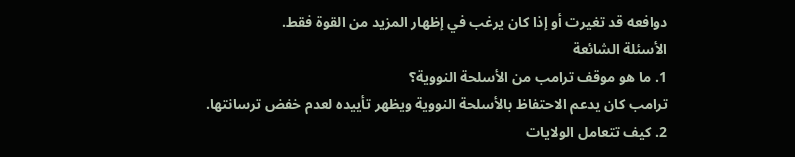دوافعه قد تغيرت أو إذا كان يرغب في إظهار المزيد من القوة فقط.
الأسئلة الشائعة
1. ما هو موقف ترامب من الأسلحة النووية؟
ترامب كان يدعم الاحتفاظ بالأسلحة النووية ويظهر تأييده لعدم خفض ترسانتها.
2. كيف تتعامل الولايات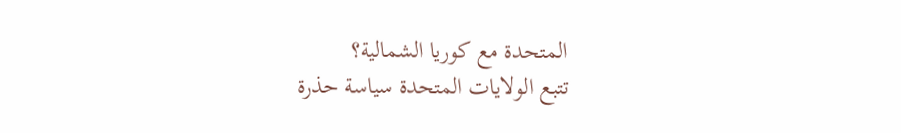المتحدة مع كوريا الشمالية؟
تتبع الولايات المتحدة سياسة حذرة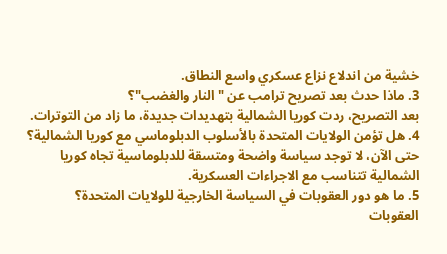خشية من اندلاع نزاع عسكري واسع النطاق.
3. ماذا حدث بعد تصريح ترامب عن "النار والغضب"؟
بعد التصريح، ردت كوريا الشمالية بتهديدات جديدة، ما زاد من التوترات.
4. هل تؤمن الولايات المتحدة بالأسلوب الدبلوماسي مع كوريا الشمالية؟
حتى الآن، لا توجد سياسة واضحة ومتسقة للدبلوماسية تجاه كوريا الشمالية تتناسب مع الاجراءات العسكرية.
5. ما هو دور العقوبات في السياسة الخارجية للولايات المتحدة؟
العقوبات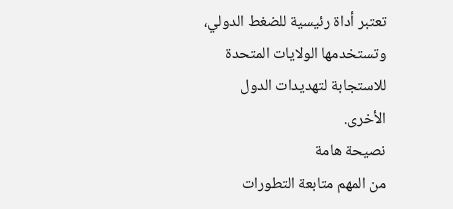تعتبر أداة رئيسية للضغط الدولي، وتستخدمها الولايات المتحدة للاستجابة لتهديدات الدول الأخرى.
نصيحة هامة
من المهم متابعة التطورات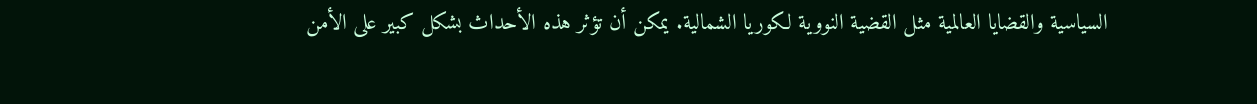السياسية والقضايا العالمية مثل القضية النووية لكوريا الشمالية. يمكن أن تؤثر هذه الأحداث بشكل كبير على الأمن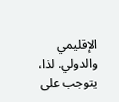الإقليمي والدولي. لذا، يتوجب على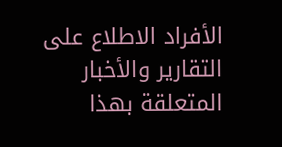الأفراد الاطلاع على التقارير والأخبار المتعلقة بهذا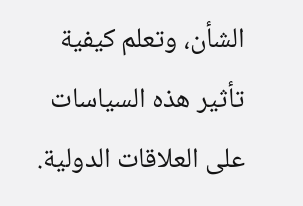الشأن، وتعلم كيفية تأثير هذه السياسات على العلاقات الدولية.